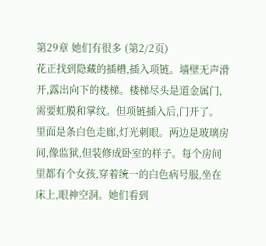第29章 她们有很多 (第2/2页)
花正找到隐藏的插槽,插入项链。墙壁无声滑开,露出向下的楼梯。楼梯尽头是道金属门,需要虹膜和掌纹。但项链插入后,门开了。
里面是条白色走廊,灯光刺眼。两边是玻璃房间,像监狱,但装修成卧室的样子。每个房间里都有个女孩,穿着统一的白色病号服,坐在床上,眼神空洞。她们看到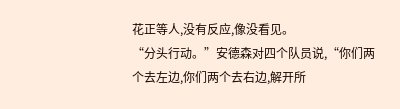花正等人,没有反应,像没看见。
“分头行动。”安德森对四个队员说,“你们两个去左边,你们两个去右边,解开所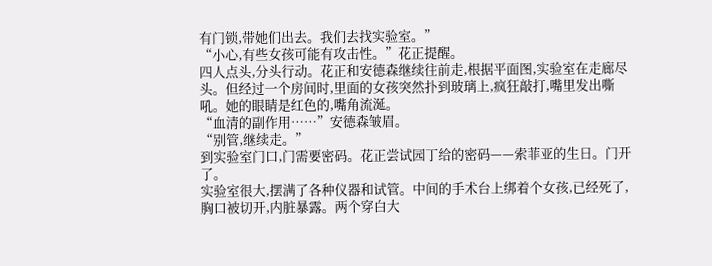有门锁,带她们出去。我们去找实验室。”
“小心,有些女孩可能有攻击性。”花正提醒。
四人点头,分头行动。花正和安德森继续往前走,根据平面图,实验室在走廊尽头。但经过一个房间时,里面的女孩突然扑到玻璃上,疯狂敲打,嘴里发出嘶吼。她的眼睛是红色的,嘴角流涎。
“血清的副作用……”安德森皱眉。
“别管,继续走。”
到实验室门口,门需要密码。花正尝试园丁给的密码——索菲亚的生日。门开了。
实验室很大,摆满了各种仪器和试管。中间的手术台上绑着个女孩,已经死了,胸口被切开,内脏暴露。两个穿白大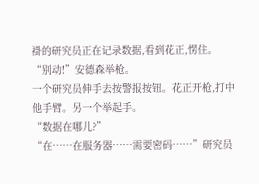褂的研究员正在记录数据,看到花正,愣住。
“别动!”安德森举枪。
一个研究员伸手去按警报按钮。花正开枪,打中他手臂。另一个举起手。
“数据在哪儿?”
“在……在服务器……需要密码……”研究员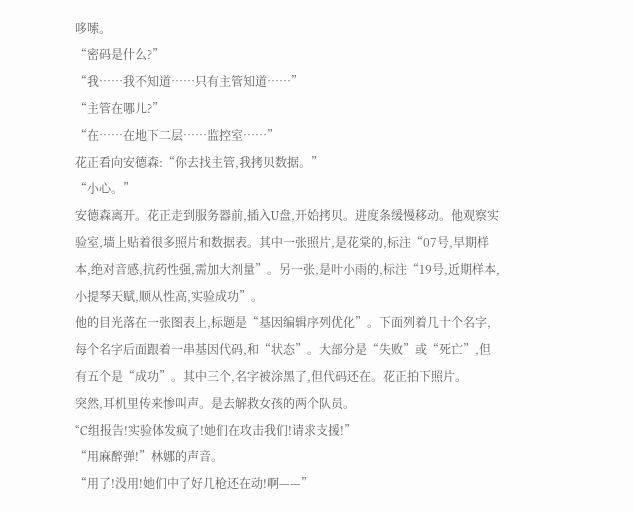哆嗦。
“密码是什么?”
“我……我不知道……只有主管知道……”
“主管在哪儿?”
“在……在地下二层……监控室……”
花正看向安德森:“你去找主管,我拷贝数据。”
“小心。”
安德森离开。花正走到服务器前,插入U盘,开始拷贝。进度条缓慢移动。他观察实验室,墙上贴着很多照片和数据表。其中一张照片,是花棠的,标注“07号,早期样本,绝对音感,抗药性强,需加大剂量”。另一张,是叶小雨的,标注“19号,近期样本,小提琴天赋,顺从性高,实验成功”。
他的目光落在一张图表上,标题是“基因编辑序列优化”。下面列着几十个名字,每个名字后面跟着一串基因代码,和“状态”。大部分是“失败”或“死亡”,但有五个是“成功”。其中三个,名字被涂黑了,但代码还在。花正拍下照片。
突然,耳机里传来惨叫声。是去解救女孩的两个队员。
“C组报告!实验体发疯了!她们在攻击我们!请求支援!”
“用麻醉弹!”林娜的声音。
“用了!没用!她们中了好几枪还在动!啊——”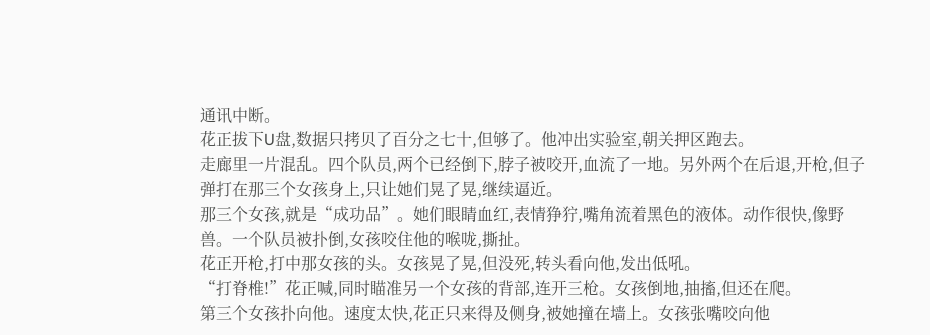通讯中断。
花正拔下U盘,数据只拷贝了百分之七十,但够了。他冲出实验室,朝关押区跑去。
走廊里一片混乱。四个队员,两个已经倒下,脖子被咬开,血流了一地。另外两个在后退,开枪,但子弹打在那三个女孩身上,只让她们晃了晃,继续逼近。
那三个女孩,就是“成功品”。她们眼睛血红,表情狰狞,嘴角流着黑色的液体。动作很快,像野兽。一个队员被扑倒,女孩咬住他的喉咙,撕扯。
花正开枪,打中那女孩的头。女孩晃了晃,但没死,转头看向他,发出低吼。
“打脊椎!”花正喊,同时瞄准另一个女孩的背部,连开三枪。女孩倒地,抽搐,但还在爬。
第三个女孩扑向他。速度太快,花正只来得及侧身,被她撞在墙上。女孩张嘴咬向他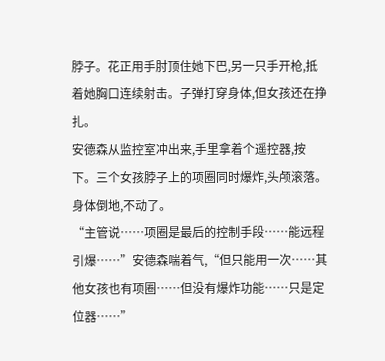脖子。花正用手肘顶住她下巴,另一只手开枪,抵着她胸口连续射击。子弹打穿身体,但女孩还在挣扎。
安德森从监控室冲出来,手里拿着个遥控器,按下。三个女孩脖子上的项圈同时爆炸,头颅滚落。身体倒地,不动了。
“主管说……项圈是最后的控制手段……能远程引爆……”安德森喘着气,“但只能用一次……其他女孩也有项圈……但没有爆炸功能……只是定位器……”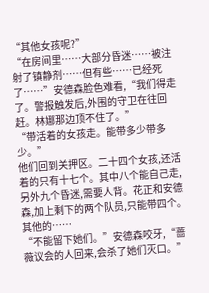“其他女孩呢?”
“在房间里……大部分昏迷……被注射了镇静剂……但有些……已经死了……”安德森脸色难看,“我们得走了。警报触发后,外围的守卫在往回赶。林娜那边顶不住了。”
“带活着的女孩走。能带多少带多少。”
他们回到关押区。二十四个女孩,还活着的只有十七个。其中八个能自己走,另外九个昏迷,需要人背。花正和安德森,加上剩下的两个队员,只能带四个。其他的……
“不能留下她们。”安德森咬牙,“蔷薇议会的人回来,会杀了她们灭口。”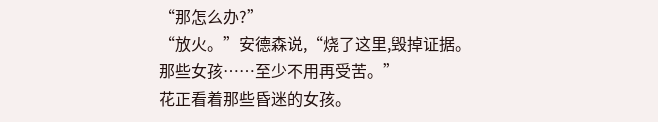“那怎么办?”
“放火。”安德森说,“烧了这里,毁掉证据。那些女孩……至少不用再受苦。”
花正看着那些昏迷的女孩。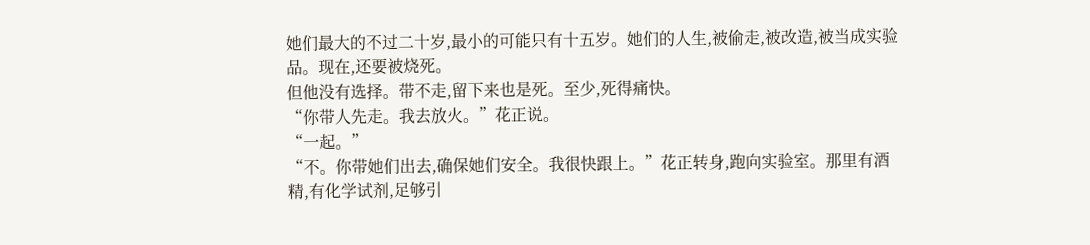她们最大的不过二十岁,最小的可能只有十五岁。她们的人生,被偷走,被改造,被当成实验品。现在,还要被烧死。
但他没有选择。带不走,留下来也是死。至少,死得痛快。
“你带人先走。我去放火。”花正说。
“一起。”
“不。你带她们出去,确保她们安全。我很快跟上。”花正转身,跑向实验室。那里有酒精,有化学试剂,足够引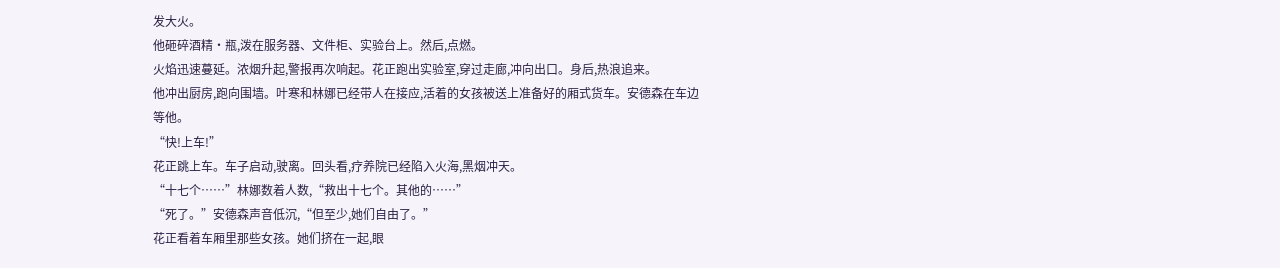发大火。
他砸碎酒精·瓶,泼在服务器、文件柜、实验台上。然后,点燃。
火焰迅速蔓延。浓烟升起,警报再次响起。花正跑出实验室,穿过走廊,冲向出口。身后,热浪追来。
他冲出厨房,跑向围墙。叶寒和林娜已经带人在接应,活着的女孩被送上准备好的厢式货车。安德森在车边等他。
“快!上车!”
花正跳上车。车子启动,驶离。回头看,疗养院已经陷入火海,黑烟冲天。
“十七个……”林娜数着人数,“救出十七个。其他的……”
“死了。”安德森声音低沉,“但至少,她们自由了。”
花正看着车厢里那些女孩。她们挤在一起,眼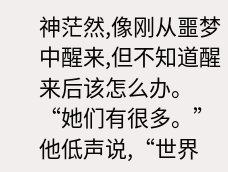神茫然,像刚从噩梦中醒来,但不知道醒来后该怎么办。
“她们有很多。”他低声说,“世界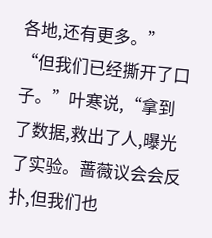各地,还有更多。”
“但我们已经撕开了口子。”叶寒说,“拿到了数据,救出了人,曝光了实验。蔷薇议会会反扑,但我们也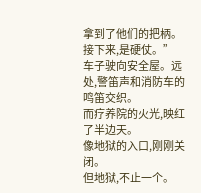拿到了他们的把柄。接下来,是硬仗。”
车子驶向安全屋。远处,警笛声和消防车的鸣笛交织。
而疗养院的火光,映红了半边天。
像地狱的入口,刚刚关闭。
但地狱,不止一个。